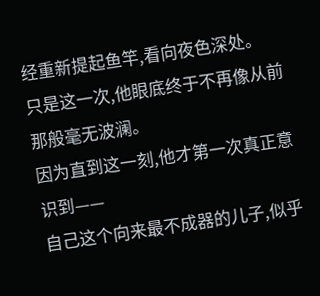经重新提起鱼竿,看向夜色深处。
只是这一次,他眼底终于不再像从前那般毫无波澜。
因为直到这一刻,他才第一次真正意识到——
自己这个向来最不成器的儿子,似乎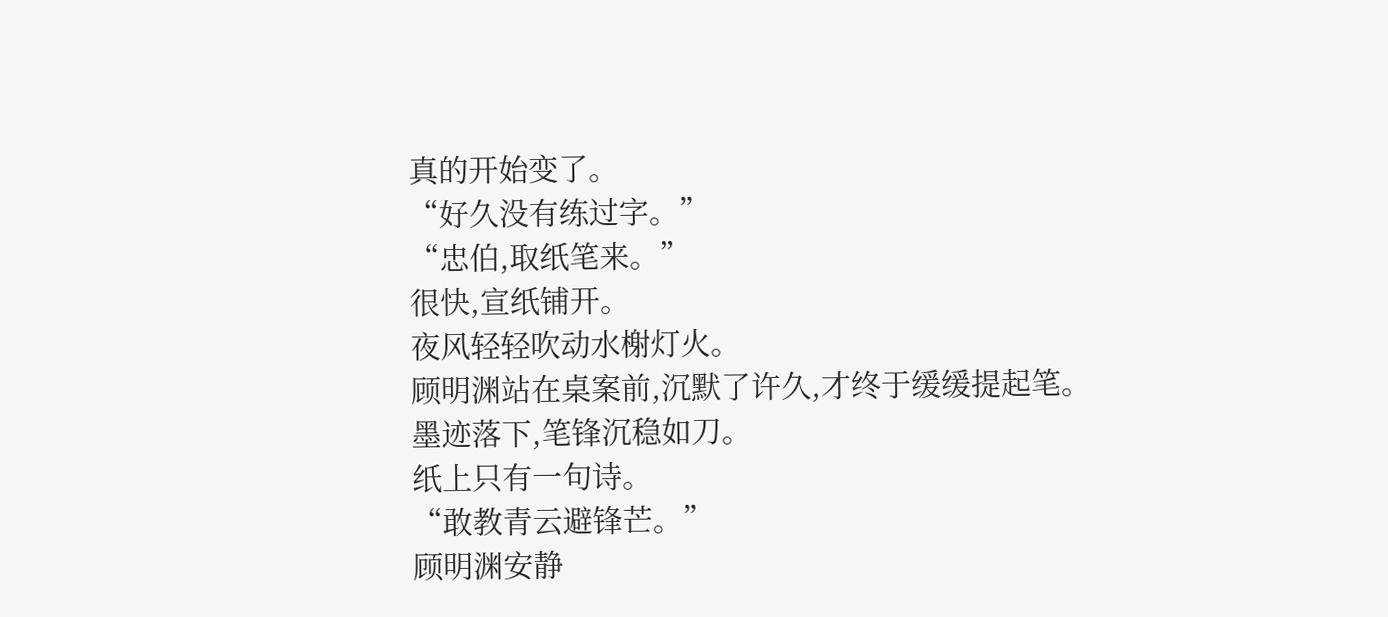真的开始变了。
“好久没有练过字。”
“忠伯,取纸笔来。”
很快,宣纸铺开。
夜风轻轻吹动水榭灯火。
顾明渊站在桌案前,沉默了许久,才终于缓缓提起笔。
墨迹落下,笔锋沉稳如刀。
纸上只有一句诗。
“敢教青云避锋芒。”
顾明渊安静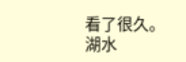看了很久。
湖水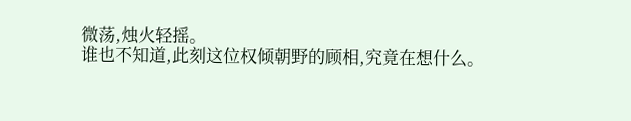微荡,烛火轻摇。
谁也不知道,此刻这位权倾朝野的顾相,究竟在想什么。